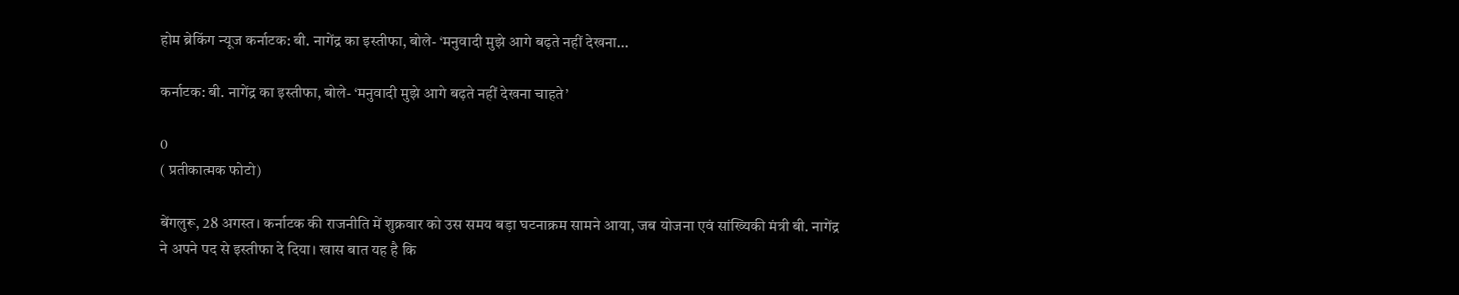होम ब्रेकिंग न्यूज कर्नाटक: बी. नागेंद्र का इस्तीफा, बोले- ‘मनुवादी मुझे आगे बढ़ते नहीं देखना...

कर्नाटक: बी. नागेंद्र का इस्तीफा, बोले- ‘मनुवादी मुझे आगे बढ़ते नहीं देखना चाहते’

0
( प्रतीकात्मक फोटो)

बेंगलुरू, 28 अगस्त। कर्नाटक की राजनीति में शुक्रवार को उस समय बड़ा घटनाक्रम सामने आया, जब योजना एवं सांख्यिकी मंत्री बी. नागेंद्र ने अपने पद से इस्तीफा दे दिया। खास बात यह है कि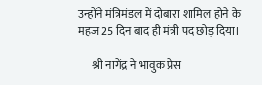उन्होंने मंत्रिमंडल में दोबारा शामिल होने के महज 25 दिन बाद ही मंत्री पद छोड़ दिया।

      श्री नागेंद्र ने भावुक प्रेस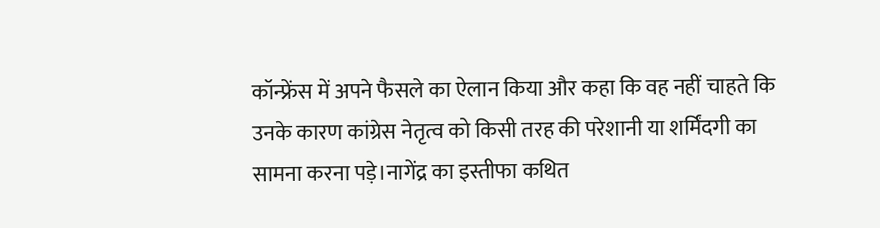कॉन्फ्रेंस में अपने फैसले का ऐलान किया और कहा कि वह नहीं चाहते कि उनके कारण कांग्रेस नेतृत्व को किसी तरह की परेशानी या शर्मिंदगी का सामना करना पड़े।नागेंद्र का इस्तीफा कथित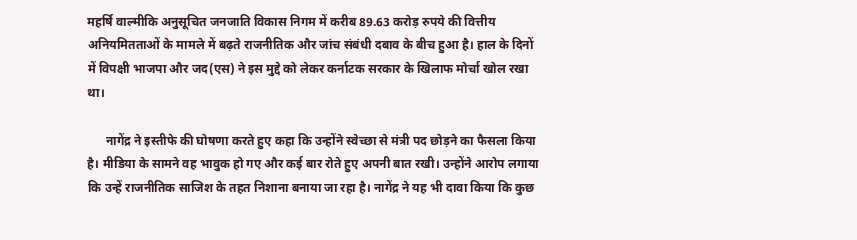महर्षि वाल्मीकि अनुसूचित जनजाति विकास निगम में करीब 89.63 करोड़ रुपये की वित्तीय अनियमितताओं के मामले में बढ़ते राजनीतिक और जांच संबंधी दबाव के बीच हुआ है। हाल के दिनों में विपक्षी भाजपा और जद(एस) ने इस मुद्दे को लेकर कर्नाटक सरकार के खिलाफ मोर्चा खोल रखा था।

      नागेंद्र ने इस्तीफे की घोषणा करते हुए कहा कि उन्होंने स्वेच्छा से मंत्री पद छोड़ने का फैसला किया है। मीडिया के सामने वह भावुक हो गए और कई बार रोते हुए अपनी बात रखी। उन्होंने आरोप लगाया कि उन्हें राजनीतिक साजिश के तहत निशाना बनाया जा रहा है। नागेंद्र ने यह भी दावा किया कि कुछ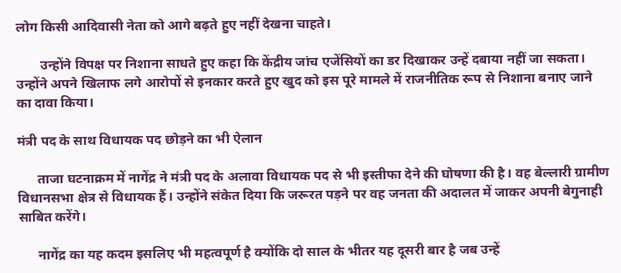लोग किसी आदिवासी नेता को आगे बढ़ते हुए नहीं देखना चाहते।

       उन्होंने विपक्ष पर निशाना साधते हुए कहा कि केंद्रीय जांच एजेंसियों का डर दिखाकर उन्हें दबाया नहीं जा सकता। उन्होंने अपने खिलाफ लगे आरोपों से इनकार करते हुए खुद को इस पूरे मामले में राजनीतिक रूप से निशाना बनाए जाने का दावा किया।

मंत्री पद के साथ विधायक पद छोड़ने का भी ऐलान

      ताजा घटनाक्रम में नागेंद्र ने मंत्री पद के अलावा विधायक पद से भी इस्तीफा देने की घोषणा की है। वह बेल्लारी ग्रामीण विधानसभा क्षेत्र से विधायक हैं। उन्होंने संकेत दिया कि जरूरत पड़ने पर वह जनता की अदालत में जाकर अपनी बेगुनाही साबित करेंगे।

      नागेंद्र का यह कदम इसलिए भी महत्वपूर्ण है क्योंकि दो साल के भीतर यह दूसरी बार है जब उन्हें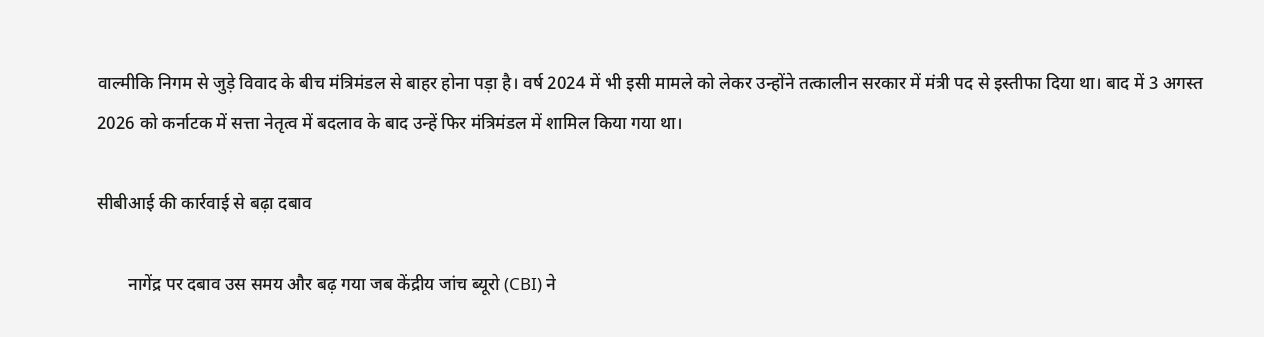वाल्मीकि निगम से जुड़े विवाद के बीच मंत्रिमंडल से बाहर होना पड़ा है। वर्ष 2024 में भी इसी मामले को लेकर उन्होंने तत्कालीन सरकार में मंत्री पद से इस्तीफा दिया था। बाद में 3 अगस्त 2026 को कर्नाटक में सत्ता नेतृत्व में बदलाव के बाद उन्हें फिर मंत्रिमंडल में शामिल किया गया था।

सीबीआई की कार्रवाई से बढ़ा दबाव

       नागेंद्र पर दबाव उस समय और बढ़ गया जब केंद्रीय जांच ब्यूरो (CBI) ने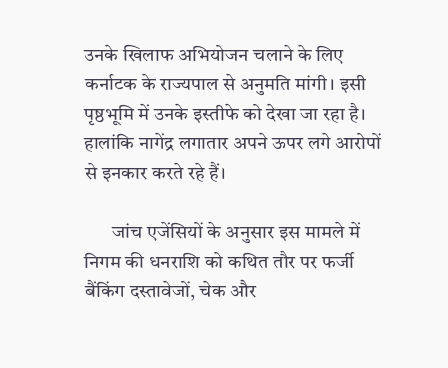उनके खिलाफ अभियोजन चलाने के लिए कर्नाटक के राज्यपाल से अनुमति मांगी। इसी पृष्ठभूमि में उनके इस्तीफे को देखा जा रहा है। हालांकि नागेंद्र लगातार अपने ऊपर लगे आरोपों से इनकार करते रहे हैं।

       जांच एजेंसियों के अनुसार इस मामले में निगम की धनराशि को कथित तौर पर फर्जी बैंकिंग दस्तावेजों, चेक और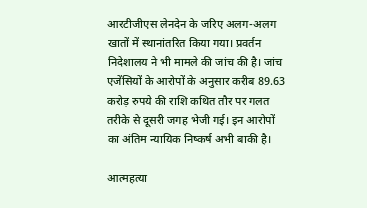आरटीजीएस लेनदेन के जरिए अलग-अलग खातों में स्थानांतरित किया गया। प्रवर्तन निदेशालय ने भी मामले की जांच की है। जांच एजेंसियों के आरोपों के अनुसार करीब 89.63 करोड़ रुपये की राशि कथित तौर पर गलत तरीके से दूसरी जगह भेजी गई। इन आरोपों का अंतिम न्यायिक निष्कर्ष अभी बाकी है।

आत्महत्या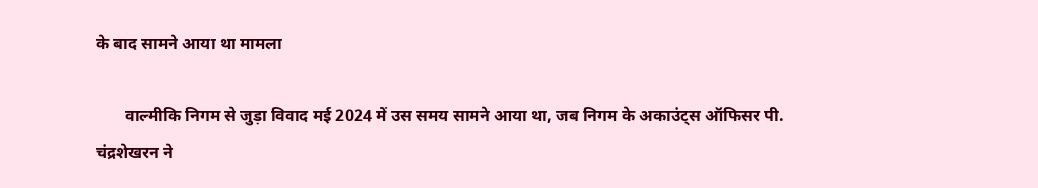के बाद सामने आया था मामला

       वाल्मीकि निगम से जुड़ा विवाद मई 2024 में उस समय सामने आया था, जब निगम के अकाउंट्स ऑफिसर पी. चंद्रशेखरन ने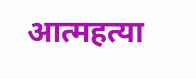आत्महत्या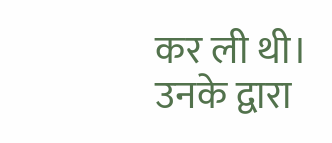कर ली थी। उनके द्वारा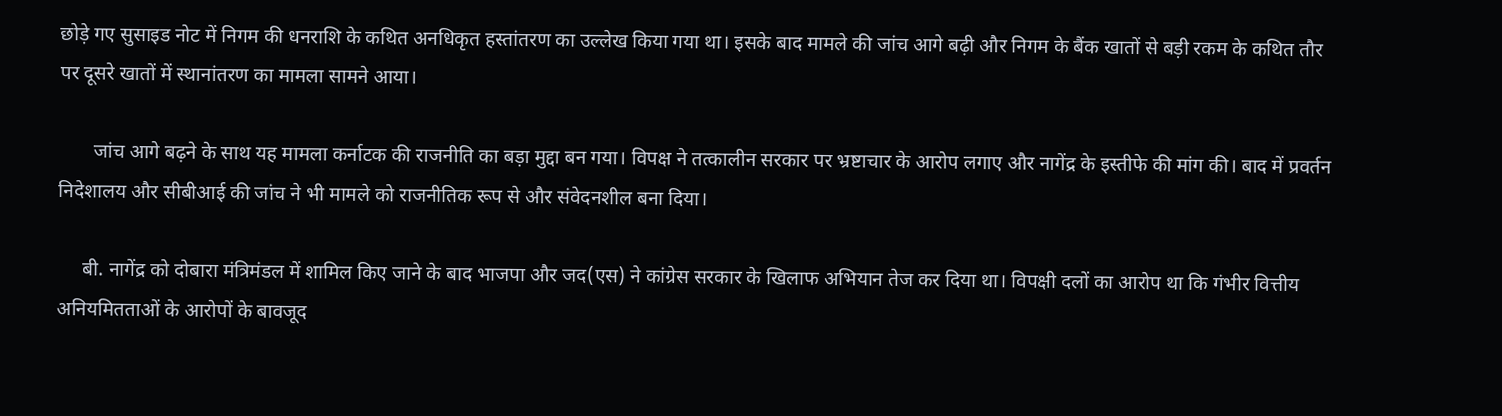छोड़े गए सुसाइड नोट में निगम की धनराशि के कथित अनधिकृत हस्तांतरण का उल्लेख किया गया था। इसके बाद मामले की जांच आगे बढ़ी और निगम के बैंक खातों से बड़ी रकम के कथित तौर पर दूसरे खातों में स्थानांतरण का मामला सामने आया।

       जांच आगे बढ़ने के साथ यह मामला कर्नाटक की राजनीति का बड़ा मुद्दा बन गया। विपक्ष ने तत्कालीन सरकार पर भ्रष्टाचार के आरोप लगाए और नागेंद्र के इस्तीफे की मांग की। बाद में प्रवर्तन निदेशालय और सीबीआई की जांच ने भी मामले को राजनीतिक रूप से और संवेदनशील बना दिया।

     बी. नागेंद्र को दोबारा मंत्रिमंडल में शामिल किए जाने के बाद भाजपा और जद(एस) ने कांग्रेस सरकार के खिलाफ अभियान तेज कर दिया था। विपक्षी दलों का आरोप था कि गंभीर वित्तीय अनियमितताओं के आरोपों के बावजूद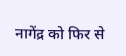नागेंद्र को फिर से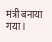मंत्री बनाया गया।